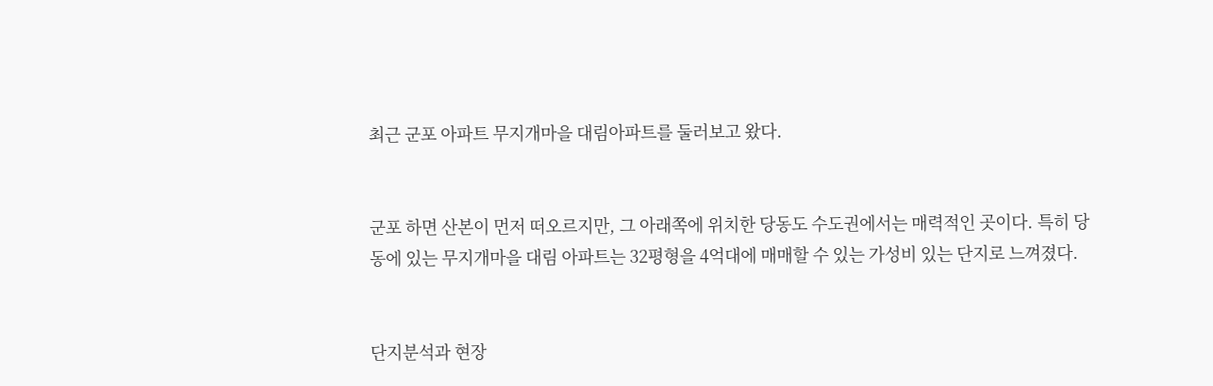최근 군포 아파트 무지개마을 대림아파트를 둘러보고 왔다.


군포 하면 산본이 먼저 떠오르지만, 그 아래쪽에 위치한 당동도 수도권에서는 매력적인 곳이다. 특히 당동에 있는 무지개마을 대림 아파트는 32평형을 4억대에 매매할 수 있는 가성비 있는 단지로 느껴졌다.


단지분석과 현장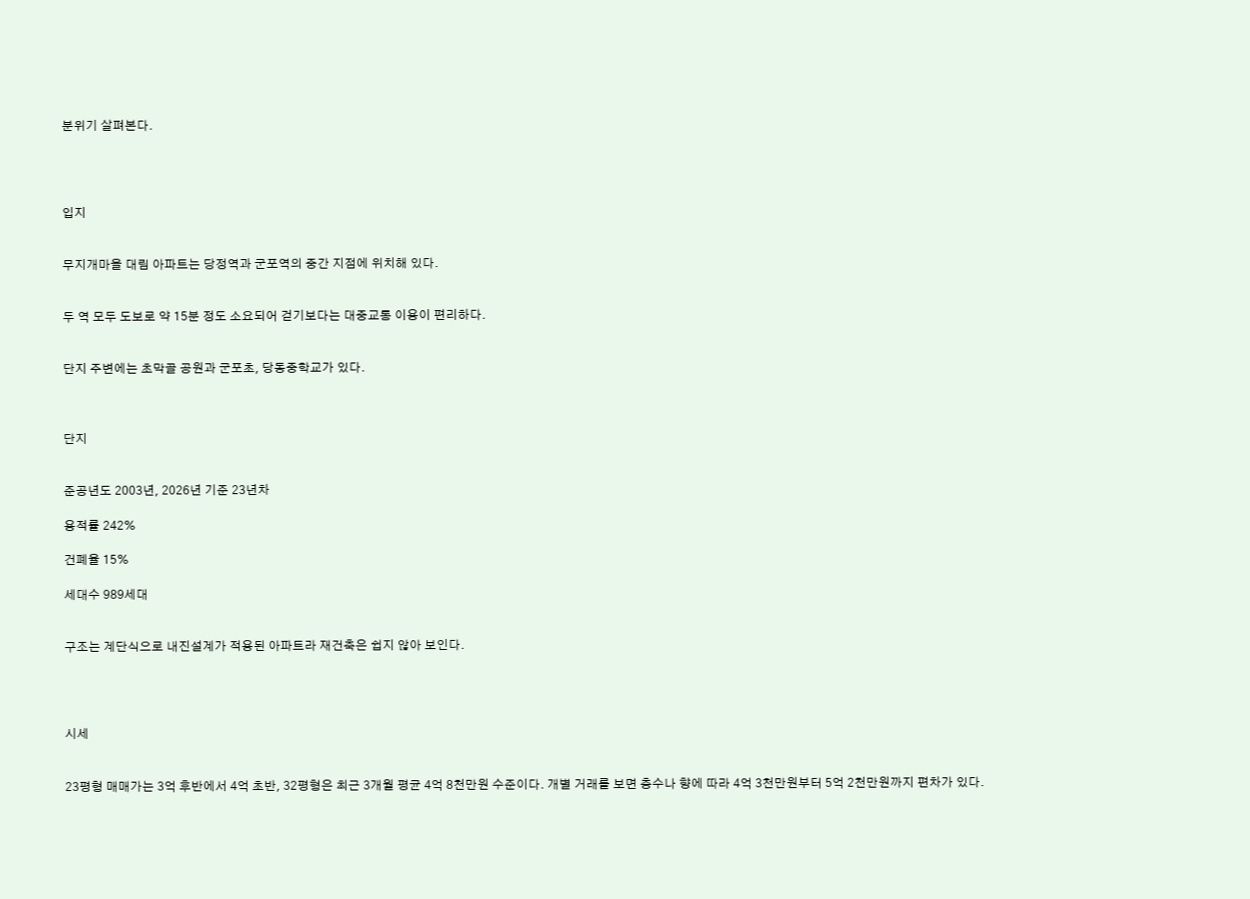분위기 살펴본다.




입지


무지개마을 대림 아파트는 당정역과 군포역의 중간 지점에 위치해 있다.


두 역 모두 도보로 약 15분 정도 소요되어 걷기보다는 대중교통 이용이 편리하다.


단지 주변에는 초막골 공원과 군포초, 당동중학교가 있다.



단지


준공년도 2003년, 2026년 기준 23년차

용적률 242%

건폐율 15%

세대수 989세대


구조는 계단식으로 내진설계가 적용된 아파트라 재건축은 쉽지 않아 보인다.




시세


23평형 매매가는 3억 후반에서 4억 초반, 32평형은 최근 3개월 평균 4억 8천만원 수준이다. 개별 거래를 보면 층수나 향에 따라 4억 3천만원부터 5억 2천만원까지 편차가 있다.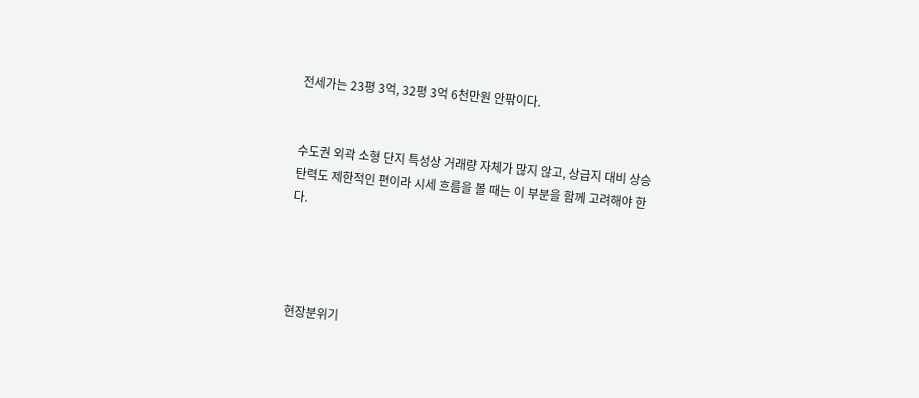전세가는 23평 3억, 32평 3억 6천만원 안팎이다.


수도권 외곽 소형 단지 특성상 거래량 자체가 많지 않고, 상급지 대비 상승 탄력도 제한적인 편이라 시세 흐름을 볼 때는 이 부분을 함께 고려해야 한다.




현장분위기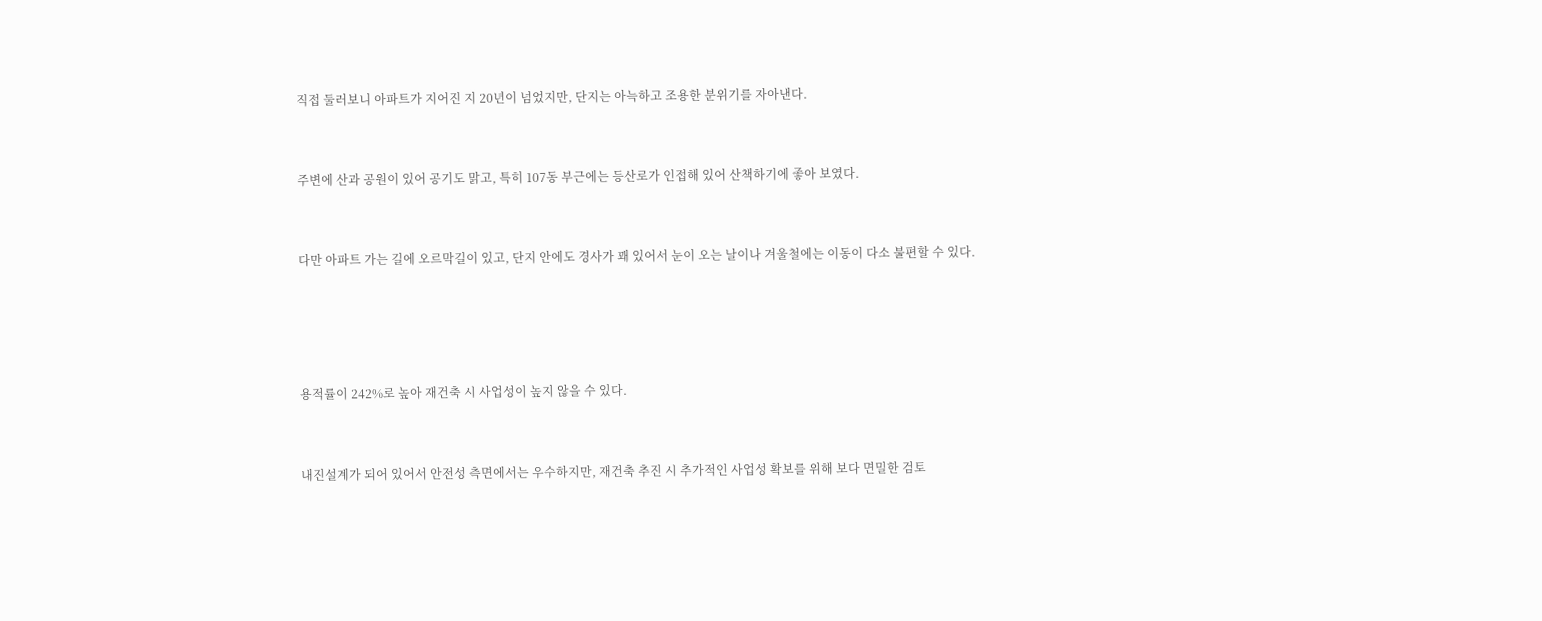직접 둘러보니 아파트가 지어진 지 20년이 넘었지만, 단지는 아늑하고 조용한 분위기를 자아낸다.


주변에 산과 공원이 있어 공기도 맑고, 특히 107동 부근에는 등산로가 인접해 있어 산책하기에 좋아 보였다.


다만 아파트 가는 길에 오르막길이 있고, 단지 안에도 경사가 꽤 있어서 눈이 오는 날이나 겨울철에는 이동이 다소 불편할 수 있다.




용적률이 242%로 높아 재건축 시 사업성이 높지 않을 수 있다.


내진설계가 되어 있어서 안전성 측면에서는 우수하지만, 재건축 추진 시 추가적인 사업성 확보를 위해 보다 면밀한 검토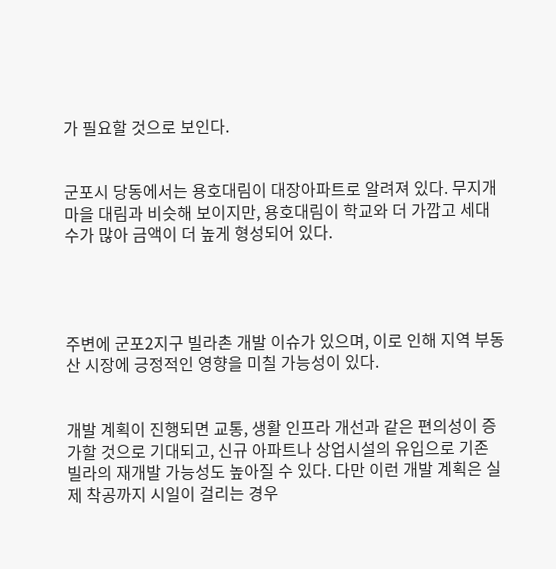가 필요할 것으로 보인다.


군포시 당동에서는 용호대림이 대장아파트로 알려져 있다. 무지개마을 대림과 비슷해 보이지만, 용호대림이 학교와 더 가깝고 세대수가 많아 금액이 더 높게 형성되어 있다.




주변에 군포2지구 빌라촌 개발 이슈가 있으며, 이로 인해 지역 부동산 시장에 긍정적인 영향을 미칠 가능성이 있다.


개발 계획이 진행되면 교통, 생활 인프라 개선과 같은 편의성이 증가할 것으로 기대되고, 신규 아파트나 상업시설의 유입으로 기존 빌라의 재개발 가능성도 높아질 수 있다. 다만 이런 개발 계획은 실제 착공까지 시일이 걸리는 경우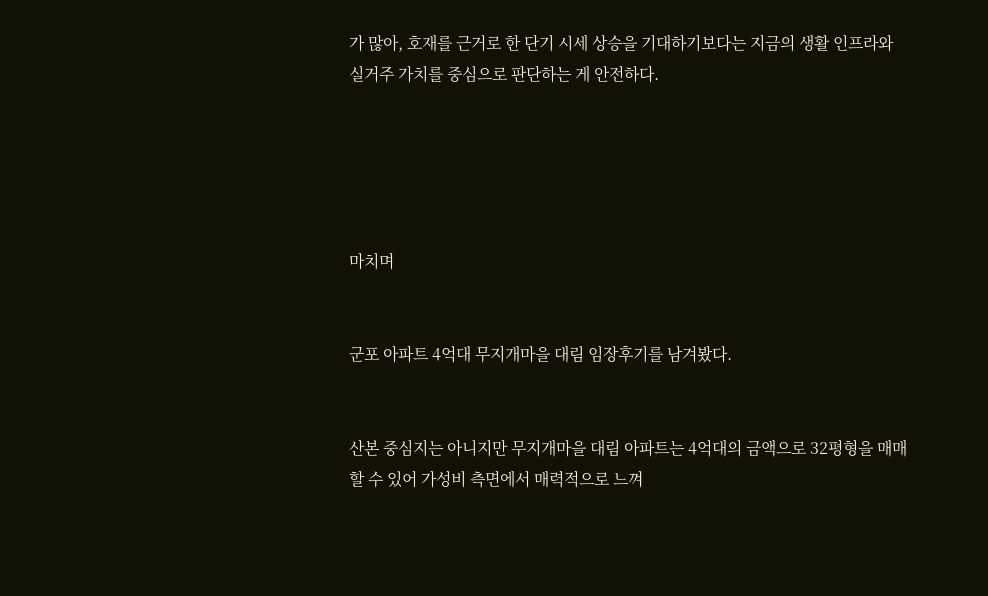가 많아, 호재를 근거로 한 단기 시세 상승을 기대하기보다는 지금의 생활 인프라와 실거주 가치를 중심으로 판단하는 게 안전하다.





마치며


군포 아파트 4억대 무지개마을 대림 임장후기를 남겨봤다.


산본 중심지는 아니지만 무지개마을 대림 아파트는 4억대의 금액으로 32평형을 매매할 수 있어 가성비 측면에서 매력적으로 느껴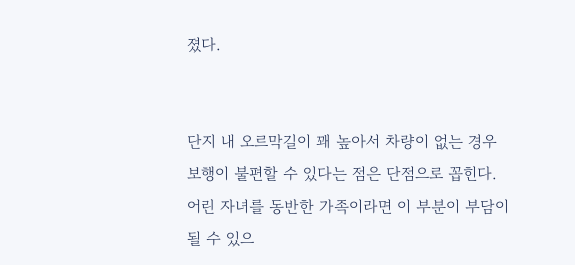졌다.


단지 내 오르막길이 꽤 높아서 차량이 없는 경우 보행이 불편할 수 있다는 점은 단점으로 꼽힌다. 어린 자녀를 동반한 가족이라면 이 부분이 부담이 될 수 있으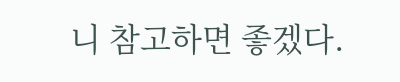니 참고하면 좋겠다.